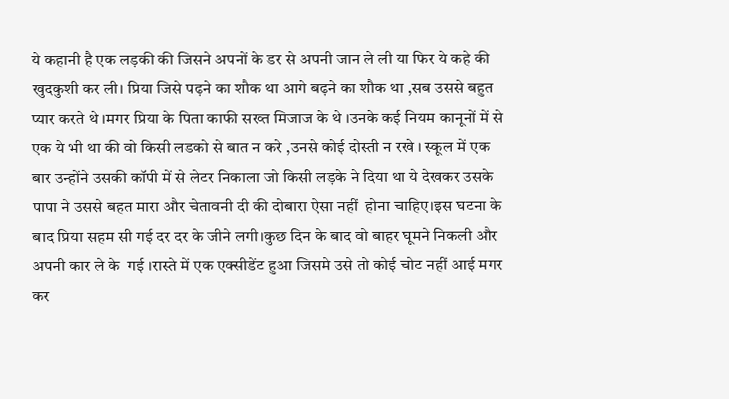ये कहानी है एक लड़की की जिसने अपनों के डर से अपनी जान ले ली या फिर ये कहे की खुदकुशी कर ली। प्रिया जिसे पढ़ने का शौक था आगे बढ़ने का शौक था ,सब उससे बहुत प्यार करते थे ।मगर प्रिया के पिता काफी सख्त मिजाज के थे ।उनके कई नियम कानूनों में से एक ये भी था की वो किसी लडको से बात न करे ,उनसे कोई दोस्ती न रखे । स्कूल में एक बार उन्होंने उसकी कॉपी में से लेटर निकाला जो किसी लड़के ने दिया था ये देखकर उसके पापा ने उससे बहत मारा और चेतावनी दी की दोबारा ऐसा नहीं  होना चाहिए।इस घटना के बाद प्रिया सहम सी गई दर दर के जीने लगी।कुछ दिन के बाद वो बाहर घूमने निकली और  अपनी कार ले के  गई ।रास्ते में एक एक्सीडेंट हुआ जिसमे उसे तो कोई चोट नहीं आई मगर कर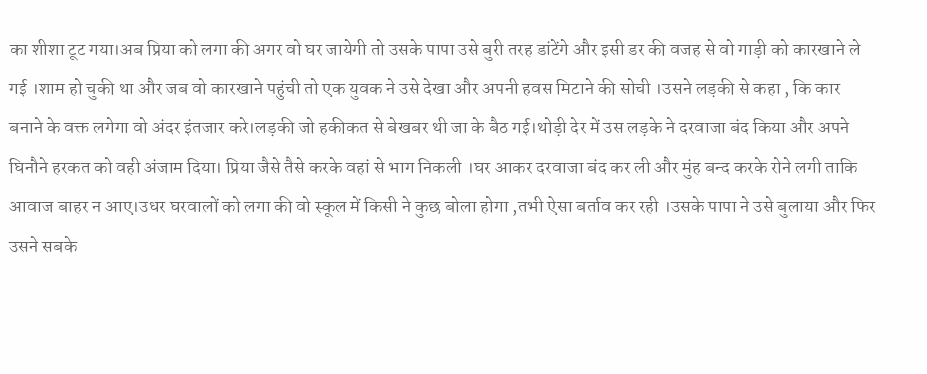का शीशा टूट गया।अब प्रिया को लगा की अगर वो घर जायेगी तो उसके पापा उसे बुरी तरह डांटेंगे और इसी डर की वजह से वो गाड़ी को कारखाने ले गई ।शाम हो चुकी था और जब वो कारखाने पहुंची तो एक युवक ने उसे देखा और अपनी हवस मिटाने की सोची ।उसने लड़की से कहा , कि कार बनाने के वक्त लगेगा वो अंदर इंतजार करे।लड़की जो हकीकत से बेखबर थी जा के बैठ गई।थोड़ी देर में उस लड़के ने दरवाजा बंद किया और अपने घिनौने हरकत को वही अंजाम दिया। प्रिया जैसे तैसे करके वहां से भाग निकली ।घर आकर दरवाजा बंद कर ली और मुंह बन्द करके रोने लगी ताकि आवाज बाहर न आए।उधर घरवालों को लगा की वो स्कूल में किसी ने कुछ बोला होगा ,तभी ऐसा बर्ताव कर रही ।उसके पापा ने उसे बुलाया और फिर उसने सबके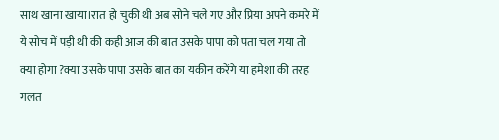साथ खाना खाया।रात हो चुकी थी अब सोने चले गए और प्रिया अपने कमरे में ये सोच में पड़ी थी की कही आज की बात उसके पापा को पता चल गया तो क्या होगा ?क्या उसके पापा उसके बात का यकीन करेंगे या हमेशा की तरह गलत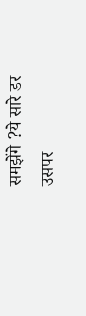समझेंगे ?ये सारे डर उसपर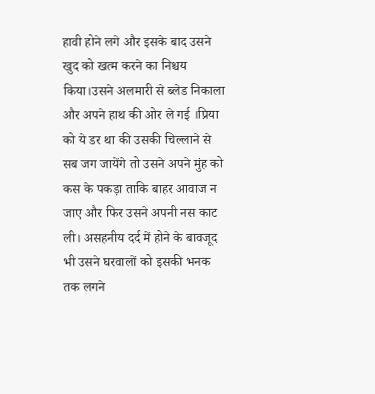हावी होने लगे और इसके बाद उसने खुद को खत्म करने का निश्चय किया।उसने अलमारी से ब्लेड निकाला और अपने हाथ की ओर ले गई ।प्रिया को ये डर था की उसकी चिल्लाने से सब जग जायेंगे तो उसने अपने मुंह को कस के पकड़ा ताकि बाहर आवाज न जाए और फिर उसने अपनी नस काट ली। असहनीय दर्द में होने के बावजूद भी उसने घरवालों को इसकी भनक तक लगने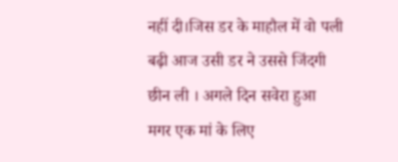नहीं दी।जिस डर के माहौल में वो पली बढ़ी आज उसी डर ने उससे जिंदगी छीन ली । अगले दिन सवेरा हुआ  मगर एक मां के लिए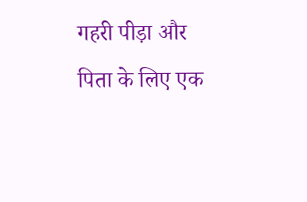गहरी पीड़ा और पिता के लिए एक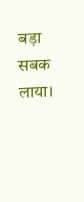बड़ा सबक लाया।